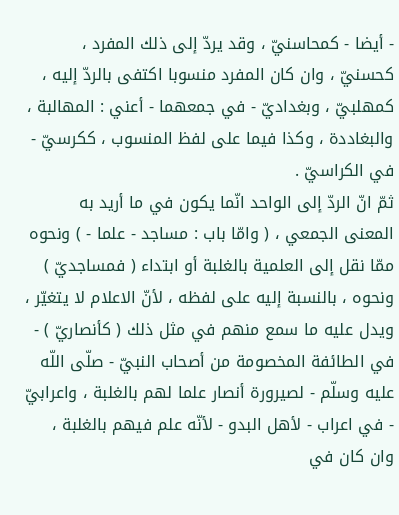- أيضا - كمحاسنيّ ، وقد يردّ إلى ذلك المفرد ، كحسنيّ ، وان كان المفرد منسوبا اكتفى بالردّ إليه ، كمهلبيّ ، وبغداديّ - في جمعهما - أعني : المهالبة ، والبغاددة ، وكذا فيما على لفظ المنسوب ، ككرسيّ - في الكراسيّ .
ثمّ انّ الردّ إلى الواحد انّما يكون في ما أريد به المعنى الجمعي ، ( وامّا باب : مساجد - علما - ) ونحوه ممّا نقل إلى العلمية بالغلبة أو ابتداء ( فمساجديّ ) ونحوه ، بالنسبة إليه على لفظه ، لأنّ الاعلام لا يتغيّر ، ويدل عليه ما سمع منهم في مثل ذلك ( كأنصاريّ ) - في الطائفة المخصومة من أصحاب النبيّ - صلّى اللّه عليه وسلّم - لصيرورة أنصار علما لهم بالغلبة ، واعرابيّ - في اعراب - لأهل البدو - لأنّه علم فيهم بالغلبة ، وان كان في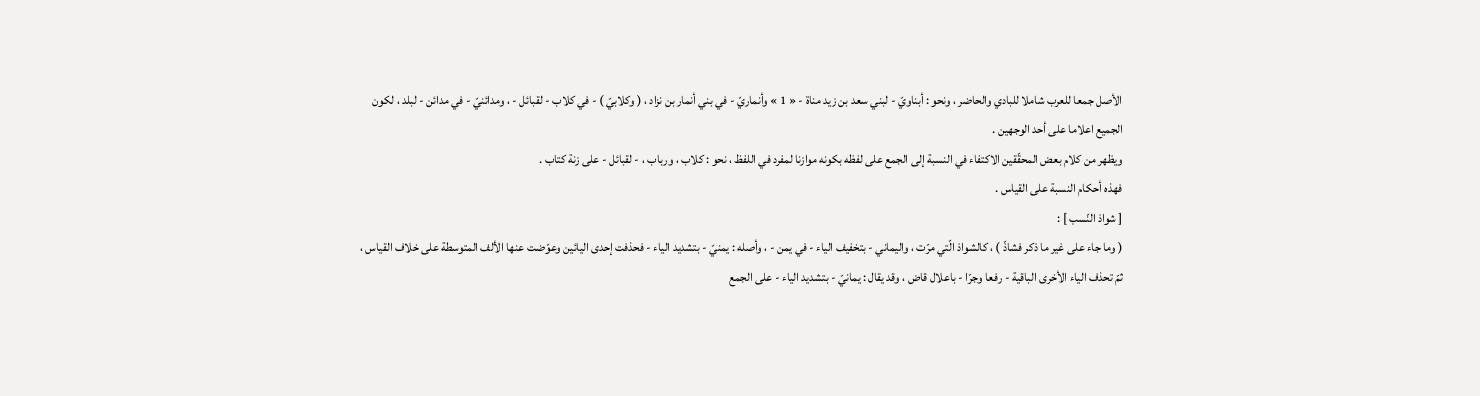الأصل جمعا للعرب شاملا للبادي والحاضر ، ونحو : أبناويّ - لبني سعد بن زيد مناة - « 1 » وأنماريّ - في بني أنمار بن نزاد ، ( وكلابيّ ) - في كلاب - لقبائل - ، ومدائنيّ - في مدائن - لبلد ، لكون الجميع اعلاما على أحد الوجهين .
ويظهر من كلام بعض المحقّقين الاكتفاء في النسبة إلى الجمع على لفظه بكونه موازنا لمفرد في اللفظ ، نحو : كلاب ، ورباب ، - لقبائل - على زنة كتاب .
فهذه أحكام النسبة على القياس .
[ شواذ النّسب ] :
( وما جاء على غير ما ذكر فشاذّ ) ، كالشواذ الّتي مرّت ، واليماني - بتخفيف الياء - في يمن - ، وأصله : يمنيّ - بتشديد الياء - فحذفت إحدى اليائين وعوّضت عنها الألف المتوسطة على خلاف القياس ، ثمّ تحذف الياء الأخرى الباقية - رفعا وجرّا - باعلال قاض ، وقد يقال : يمانيّ - بتشديد الياء - على الجمع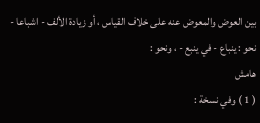بين العوض والمعوض عنه على خلاف القياس ، أو زيادة الألف - اشباعا - نحو : ينباع - في ينبع - ، ونحو :
هامش
( 1 ) وفي نسخة :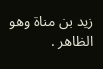زيد بن مناة وهو الظاهر .